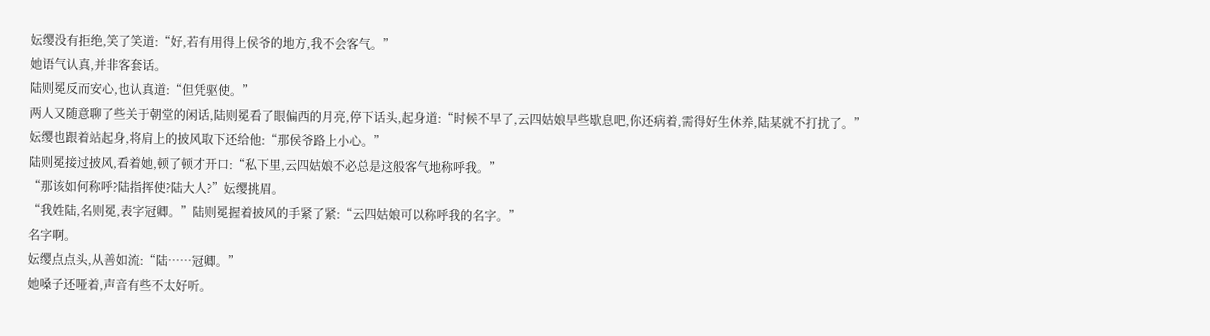妘缨没有拒绝,笑了笑道:“好,若有用得上侯爷的地方,我不会客气。”
她语气认真,并非客套话。
陆则冕反而安心,也认真道:“但凭驱使。”
两人又随意聊了些关于朝堂的闲话,陆则冕看了眼偏西的月亮,停下话头,起身道:“时候不早了,云四姑娘早些歇息吧,你还病着,需得好生休养,陆某就不打扰了。”
妘缨也跟着站起身,将肩上的披风取下还给他:“那侯爷路上小心。”
陆则冕接过披风,看着她,顿了顿才开口:“私下里,云四姑娘不必总是这般客气地称呼我。”
“那该如何称呼?陆指挥使?陆大人?”妘缨挑眉。
“我姓陆,名则冕,表字冠卿。”陆则冕握着披风的手紧了紧:“云四姑娘可以称呼我的名字。”
名字啊。
妘缨点点头,从善如流:“陆……冠卿。”
她嗓子还哑着,声音有些不太好听。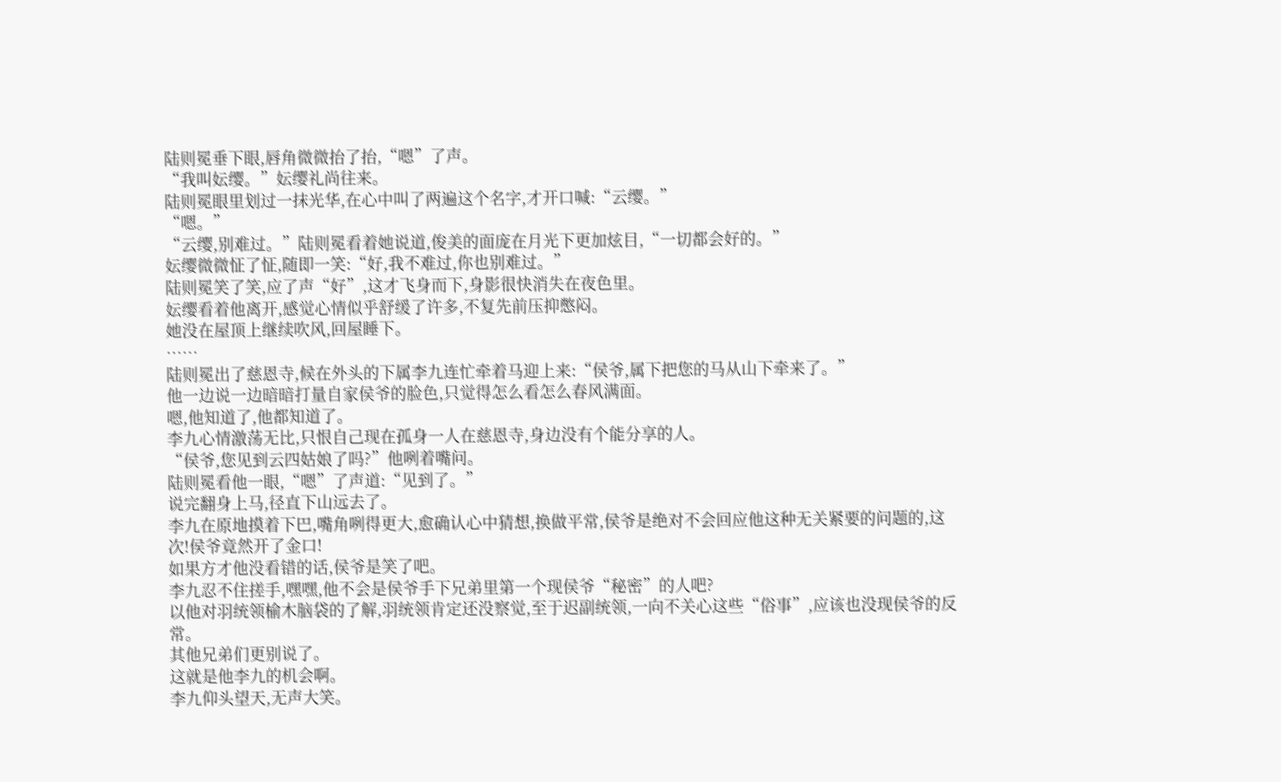陆则冕垂下眼,唇角微微抬了抬,“嗯”了声。
“我叫妘缨。”妘缨礼尚往来。
陆则冕眼里划过一抹光华,在心中叫了两遍这个名字,才开口喊:“云缨。”
“嗯。”
“云缨,别难过。”陆则冕看着她说道,俊美的面庞在月光下更加炫目,“一切都会好的。”
妘缨微微怔了怔,随即一笑:“好,我不难过,你也别难过。”
陆则冕笑了笑,应了声“好”,这才飞身而下,身影很快消失在夜色里。
妘缨看着他离开,感觉心情似乎舒缓了许多,不复先前压抑憋闷。
她没在屋顶上继续吹风,回屋睡下。
……
陆则冕出了慈恩寺,候在外头的下属李九连忙牵着马迎上来:“侯爷,属下把您的马从山下牵来了。”
他一边说一边暗暗打量自家侯爷的脸色,只觉得怎么看怎么春风满面。
嗯,他知道了,他都知道了。
李九心情激荡无比,只恨自己现在孤身一人在慈恩寺,身边没有个能分享的人。
“侯爷,您见到云四姑娘了吗?”他咧着嘴问。
陆则冕看他一眼,“嗯”了声道:“见到了。”
说完翻身上马,径直下山远去了。
李九在原地摸着下巴,嘴角咧得更大,愈确认心中猜想,换做平常,侯爷是绝对不会回应他这种无关紧要的问题的,这次!侯爷竟然开了金口!
如果方才他没看错的话,侯爷是笑了吧。
李九忍不住搓手,嘿嘿,他不会是侯爷手下兄弟里第一个现侯爷“秘密”的人吧?
以他对羽统领榆木脑袋的了解,羽统领肯定还没察觉,至于迟副统领,一向不关心这些“俗事”,应该也没现侯爷的反常。
其他兄弟们更别说了。
这就是他李九的机会啊。
李九仰头望天,无声大笑。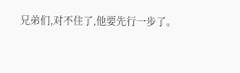兄弟们,对不住了,他要先行一步了。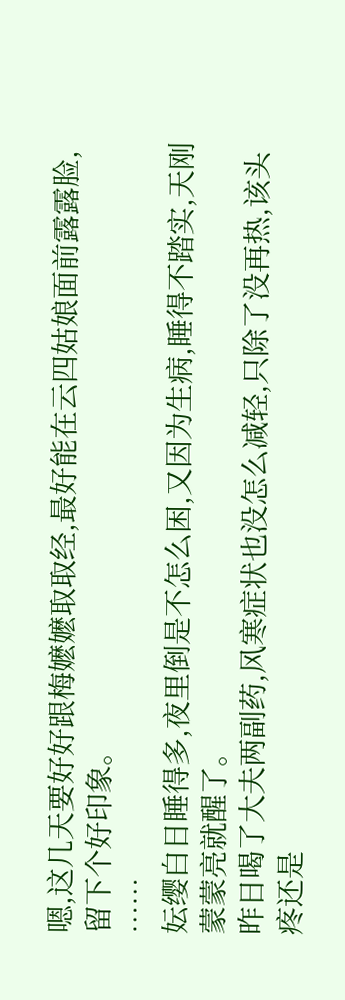嗯,这几天要好好跟梅嬷嬷取取经,最好能在云四姑娘面前露露脸,留下个好印象。
……
妘缨白日睡得多,夜里倒是不怎么困,又因为生病,睡得不踏实,天刚蒙蒙亮就醒了。
昨日喝了大夫两副药,风寒症状也没怎么减轻,只除了没再热,该头疼还是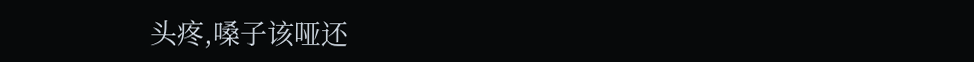头疼,嗓子该哑还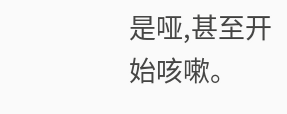是哑,甚至开始咳嗽。